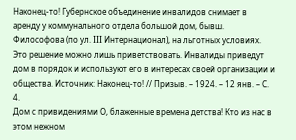Наконец-то! Губернское объединение инвалидов снимает в аренду у коммунального отдела большой дом, бывш. Философова (по ул. III Интернационал), на льготных условиях. Это решение можно лишь приветствовать. Инвалиды приведут дом в порядок и используют его в интересах своей организации и общества. Источник: Наконец-то! // Призыв. – 1924. – 12 янв. – С. 4.
Дом с привидениями О, блаженные времена детства! Кто из нас в этом нежном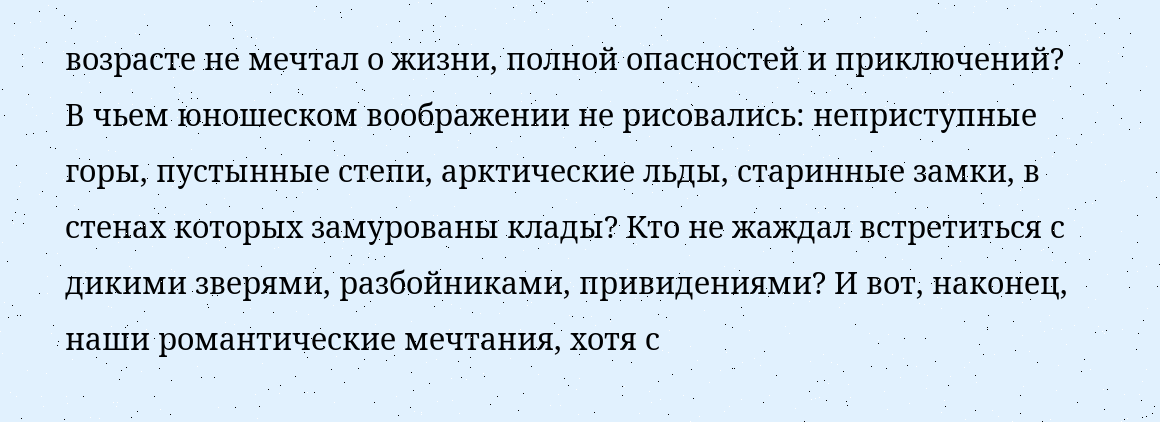возрасте не мечтал о жизни, полной опасностей и приключений? В чьем юношеском воображении не рисовались: неприступные горы, пустынные степи, арктические льды, старинные замки, в стенах которых замурованы клады? Кто не жаждал встретиться с дикими зверями, разбойниками, привидениями? И вот, наконец, наши романтические мечтания, хотя с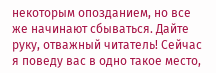некоторым опозданием, но все же начинают сбываться. Дайте руку, отважный читатель! Сейчас я поведу вас в одно такое место,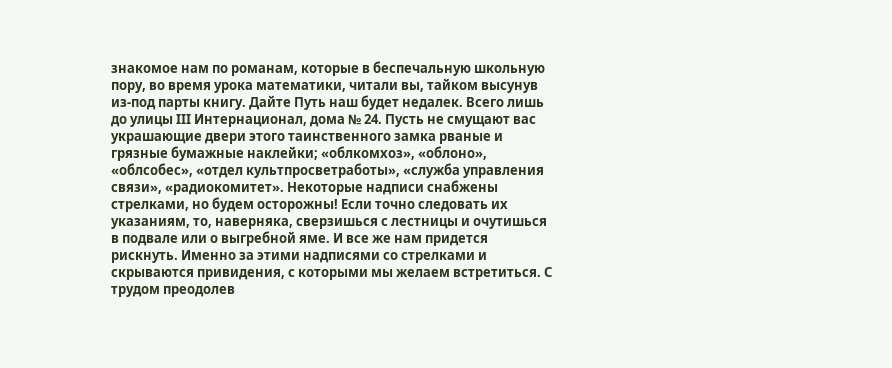знакомое нам по романам, которые в беспечальную школьную пору, во время урока математики, читали вы, тайком высунув из-под парты книгу. Дайте Путь наш будет недалек. Всего лишь до улицы III Интернационал, дома № 24. Пусть не смущают вас украшающие двери этого таинственного замка рваные и грязные бумажные наклейки; «облкомхоз», «облоно», «облсобес», «отдел культпросветработы», «служба управления связи», «радиокомитет». Некоторые надписи снабжены стрелками, но будем осторожны! Если точно следовать их указаниям, тo, наверняка, сверзишься с лестницы и очутишься в подвале или о выгребной яме. И все же нам придется рискнуть. Именно за этими надписями со стрелками и скрываются привидения, с которыми мы желаем встретиться. С трудом преодолев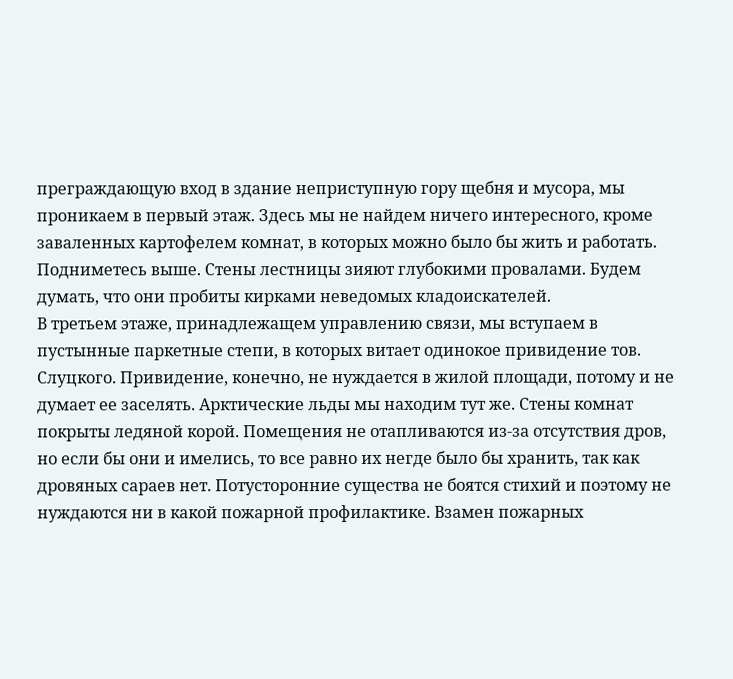преграждающую вход в здание неприступную гору щебня и мусора, мы проникаем в первый этаж. Здесь мы не найдем ничего интересного, кроме заваленных картофелем комнат, в которых можно было бы жить и работать. Подниметесь выше. Стены лестницы зияют глубокими провалами. Будем думать, что они пробиты кирками неведомых кладоискателей.
В третьем этаже, принадлежащем управлению связи, мы вступаем в пустынные паркетные степи, в которых витает одинокое привидение тов. Слуцкого. Привидение, конечно, не нуждается в жилой площади, потому и не думает ее заселять. Арктические льды мы находим тут же. Стены комнат покрыты ледяной корой. Помещения не отапливаются из-за отсутствия дров, но если бы они и имелись, то все равно их негде было бы хранить, так как дровяных сараев нет. Потусторонние существа не боятся стихий и поэтому не нуждаются ни в какой пожарной профилактике. Взамен пожарных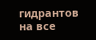гидрантов на все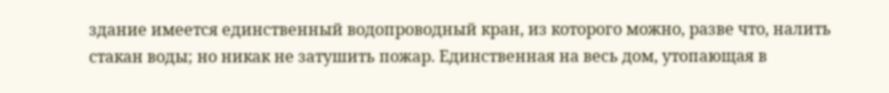здание имеется единственный водопроводный кран, из которого можно, разве что, налить стакан воды; но никак не затушить пожар. Единственная на весь дом, утопающая в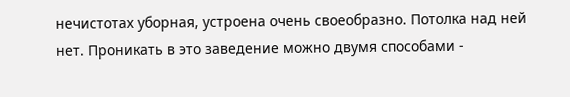нечистотах уборная, устроена очень своеобразно. Потолка над ней нет. Проникать в это заведение можно двумя способами -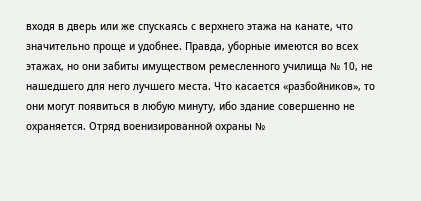входя в дверь или же спускаясь с верхнего этажа на канате, что значительно проще и удобнее. Правда, уборные имеются во всех этажах, но они забиты имуществом ремесленного училища № 10, не нашедшего для него лучшего места. Что касается «разбойников», то они могут появиться в любую минуту, ибо здание совершенно не охраняется. Отряд военизированной охраны №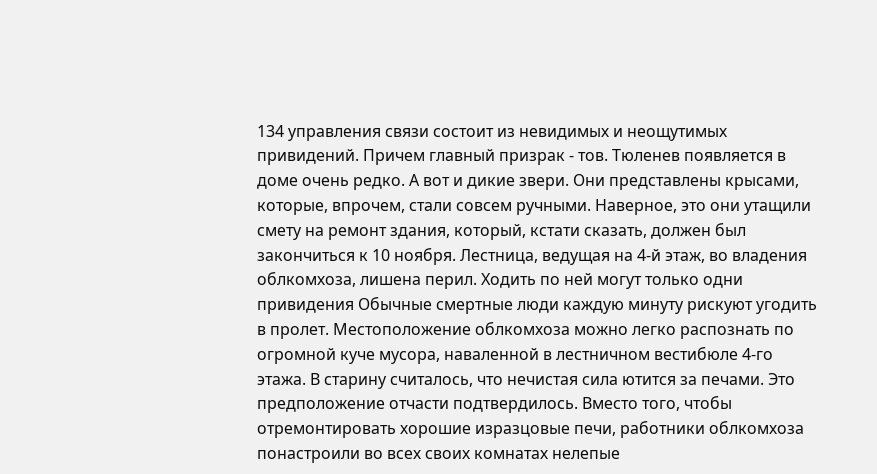134 управления связи состоит из невидимых и неощутимых привидений. Причем главный призрак - тов. Тюленев появляется в доме очень редко. А вот и дикие звери. Они представлены крысами, которые, впрочем, стали совсем ручными. Наверное, это они утащили смету на ремонт здания, который, кстати сказать, должен был закончиться к 10 ноября. Лестница, ведущая на 4-й этаж, во владения облкомхоза, лишена перил. Ходить по ней могут только одни привидения Обычные смертные люди каждую минуту рискуют угодить в пролет. Местоположение облкомхоза можно легко распознать по огромной куче мусора, наваленной в лестничном вестибюле 4-го этажа. В старину считалось, что нечистая сила ютится за печами. Это предположение отчасти подтвердилось. Вместо того, чтобы отремонтировать хорошие изразцовые печи, работники облкомхоза понастроили во всех своих комнатах нелепые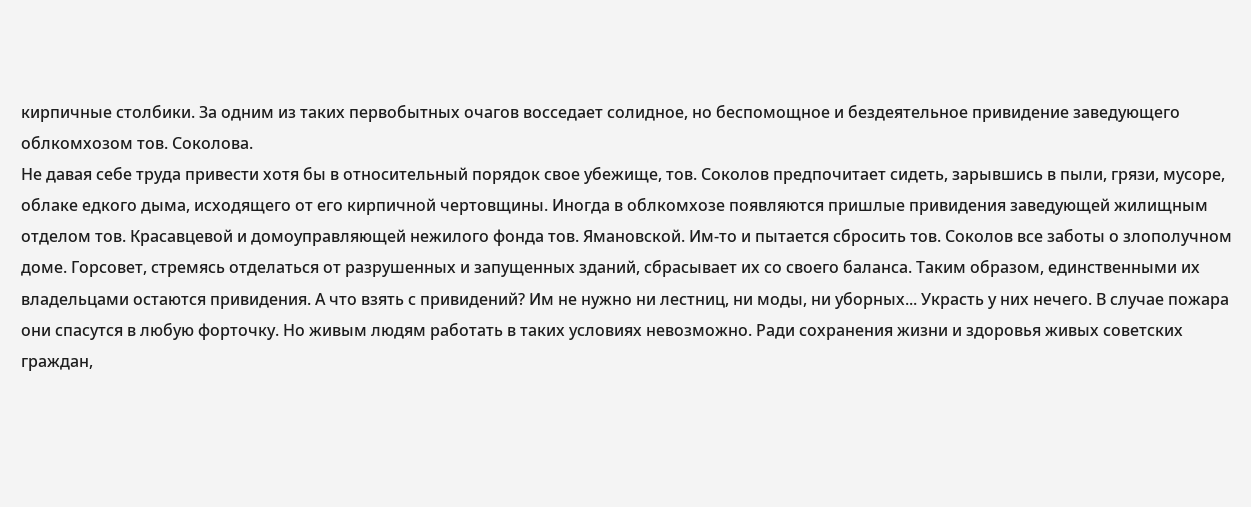кирпичные столбики. За одним из таких первобытных очагов восседает солидное, но беспомощное и бездеятельное привидение заведующего облкомхозом тов. Соколова.
Не давая себе труда привести хотя бы в относительный порядок свое убежище, тов. Соколов предпочитает сидеть, зарывшись в пыли, грязи, мусоре, облаке едкого дыма, исходящего от его кирпичной чертовщины. Иногда в облкомхозе появляются пришлые привидения заведующей жилищным отделом тов. Красавцевой и домоуправляющей нежилого фонда тов. Ямановской. Им-то и пытается сбросить тов. Соколов все заботы о злополучном доме. Горсовет, стремясь отделаться от разрушенных и запущенных зданий, сбрасывает их со своего баланса. Таким образом, единственными их владельцами остаются привидения. А что взять с привидений? Им не нужно ни лестниц, ни моды, ни уборных... Украсть у них нечего. В случае пожара они спасутся в любую форточку. Но живым людям работать в таких условиях невозможно. Ради сохранения жизни и здоровья живых советских граждан,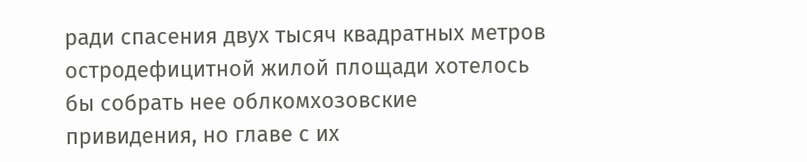ради спасения двух тысяч квадратных метров остродефицитной жилой площади хотелось бы собрать нее облкомхозовские привидения, но главе с их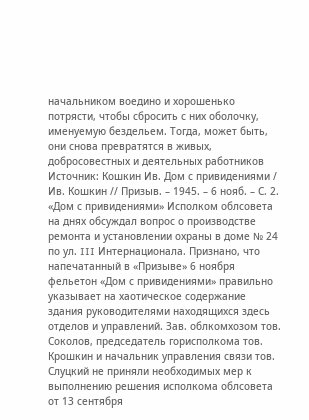начальником воедино и хорошенько потрясти, чтобы сбросить с них оболочку, именуемую бездельем. Тогда, может быть, они снова превратятся в живых, добросовестных и деятельных работников Источник: Кошкин Ив. Дом с привидениями / Ив. Кошкин // Призыв. – 1945. – 6 нояб. – С. 2.
«Дом с привидениями» Исполком облсовета на днях обсуждал вопрос о производстве ремонта и установлении охраны в доме № 24 по ул. III Интернационала. Признано, что напечатанный в «Призыве» 6 ноября фельетон «Дом с привидениями» правильно указывает на хаотическое содержание здания руководителями находящихся здесь отделов и управлений. Зав. облкомхозом тов. Соколов, председатель горисполкома тов. Крошкин и начальник управления связи тов. Слуцкий не приняли необходимых мер к выполнению решения исполкома облсовета от 13 сентября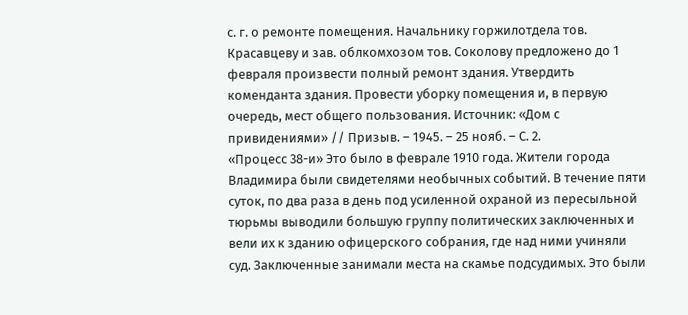с. г. о ремонте помещения. Начальнику горжилотдела тов. Красавцеву и зав. облкомхозом тов. Соколову предложено до 1 февраля произвести полный ремонт здания. Утвердить коменданта здания. Провести уборку помещения и, в первую очередь, мест общего пользования. Источник: «Дом с привидениями» // Призыв. – 1945. – 25 нояб. – С. 2.
«Процесс 38-и» Это было в феврале 1910 года. Жители города Владимира были свидетелями необычных событий. В течение пяти суток, по два раза в день под усиленной охраной из пересыльной тюрьмы выводили большую группу политических заключенных и вели их к зданию офицерского собрания, где над ними учиняли суд. Заключенные занимали места на скамье подсудимых. Это были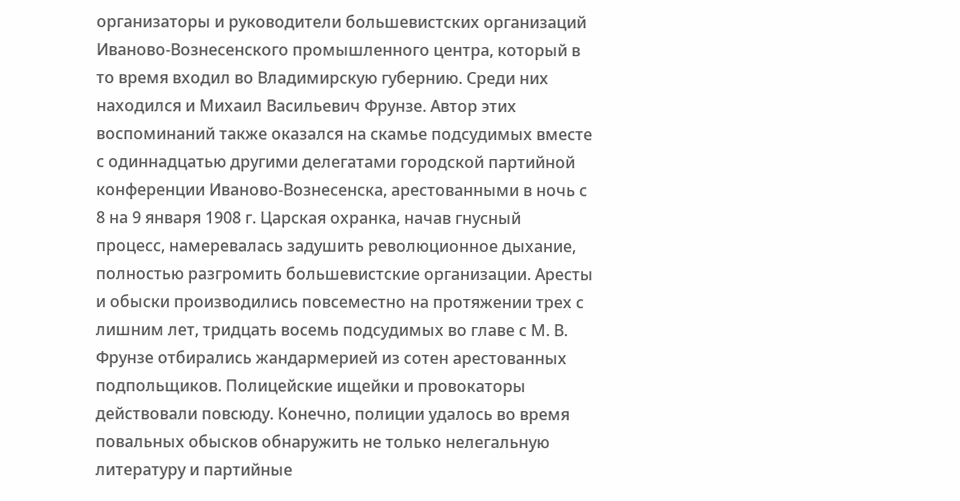организаторы и руководители большевистских организаций Иваново-Вознесенского промышленного центра, который в то время входил во Владимирскую губернию. Среди них находился и Михаил Васильевич Фрунзе. Автор этих воспоминаний также оказался на скамье подсудимых вместе с одиннадцатью другими делегатами городской партийной конференции Иваново-Вознесенска, арестованными в ночь с 8 на 9 января 1908 г. Царская охранка, начав гнусный процесс, намеревалась задушить революционное дыхание, полностью разгромить большевистские организации. Аресты и обыски производились повсеместно на протяжении трех с лишним лет, тридцать восемь подсудимых во главе с М. В. Фрунзе отбирались жандармерией из сотен арестованных подпольщиков. Полицейские ищейки и провокаторы действовали повсюду. Конечно, полиции удалось во время повальных обысков обнаружить не только нелегальную литературу и партийные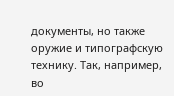документы, но также оружие и типографскую технику. Так, например, во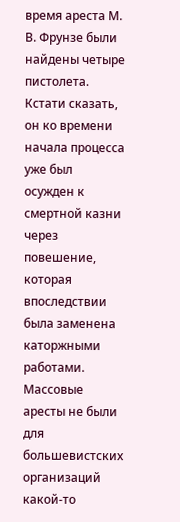время ареста М. В. Фрунзе были найдены четыре пистолета. Кстати сказать, он ко времени начала процесса уже был осужден к смертной казни через повешение, которая впоследствии была заменена каторжными работами.
Массовые аресты не были для большевистских организаций какой-то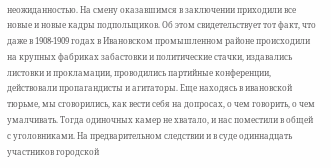неожиданностью. На смену оказавшимся в заключении приходили все новые и новые кадры подпольщиков. Об этом свидетельствует тот факт, что даже в 1908-1909 годах в Ивановском промышленном районе происходили на крупных фабриках забастовки и политические стачки, издавались листовки и прокламации, проводились партийные конференции, действовали пропагандисты и агитаторы. Еще находясь в ивановской тюрьме, мы сговорились, как вести себя на допросах, о чем говорить, о чем умалчивать. Тогда одиночных камер не хватало, и нас поместили в общей с уголовниками. На предварительном следствии и в суде одиннадцать участников городской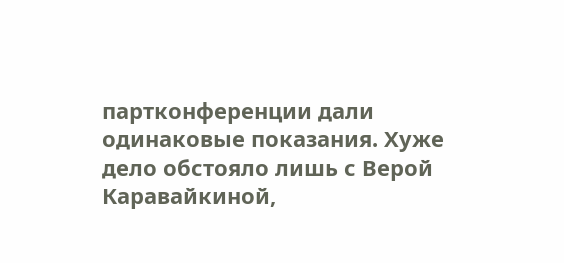партконференции дали одинаковые показания. Хуже дело обстояло лишь с Верой Каравайкиной,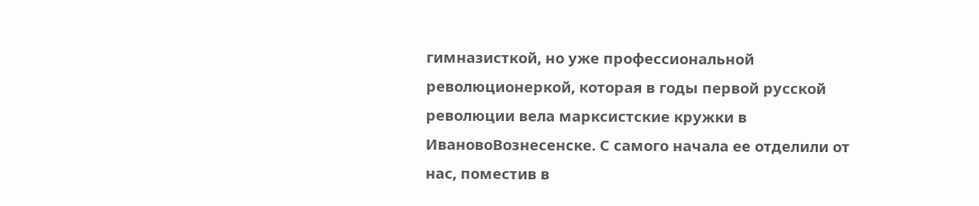гимназисткой, но уже профессиональной революционеркой, которая в годы первой русской революции вела марксистские кружки в ИвановоВознесенске. С самого начала ее отделили от нас, поместив в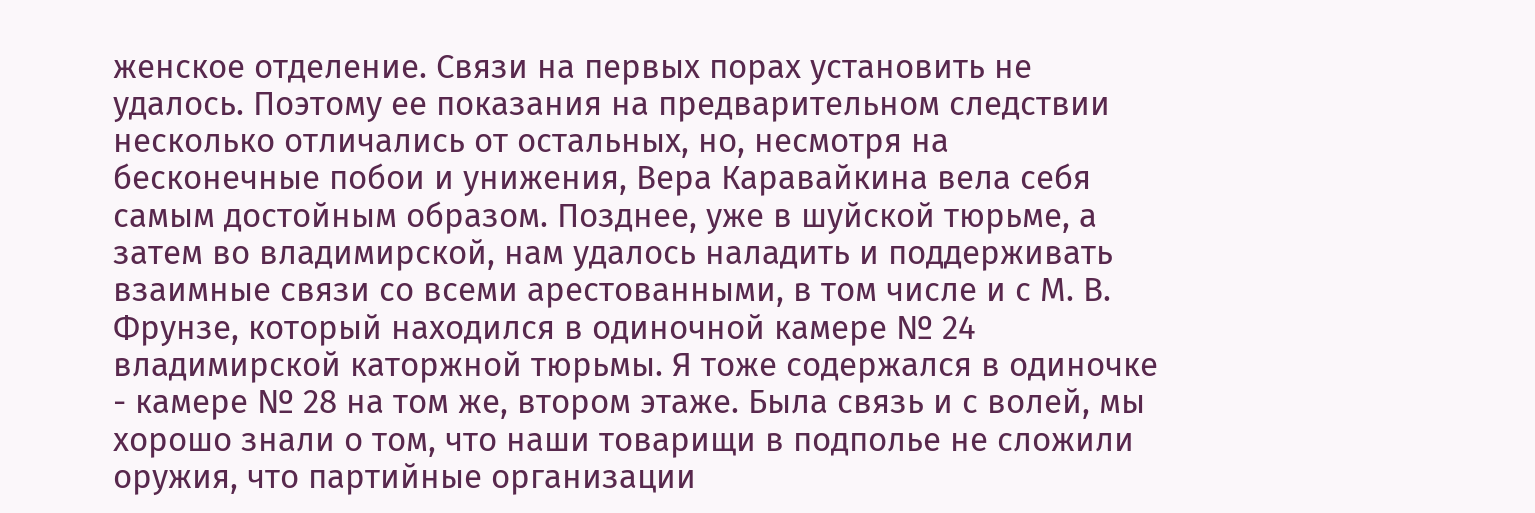женское отделение. Связи на первых порах установить не удалось. Поэтому ее показания на предварительном следствии несколько отличались от остальных, но, несмотря на бесконечные побои и унижения, Вера Каравайкина вела себя самым достойным образом. Позднее, уже в шуйской тюрьме, а затем во владимирской, нам удалось наладить и поддерживать взаимные связи со всеми арестованными, в том числе и с М. В. Фрунзе, который находился в одиночной камере № 24 владимирской каторжной тюрьмы. Я тоже содержался в одиночке - камере № 28 на том же, втором этаже. Была связь и с волей, мы хорошо знали о том, что наши товарищи в подполье не сложили оружия, что партийные организации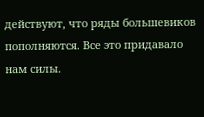действуют, что ряды большевиков пополняются. Все это придавало нам силы.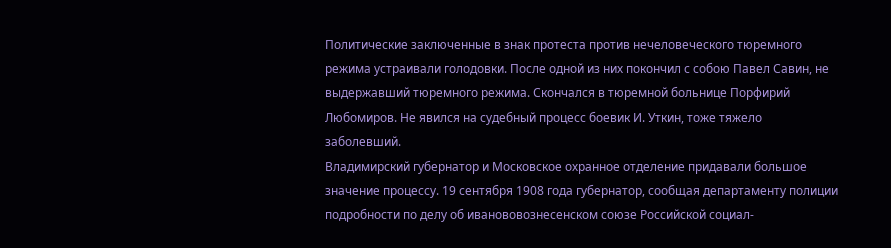Политические заключенные в знак протеста против нечеловеческого тюремного режима устраивали голодовки. После одной из них покончил с собою Павел Савин, не выдержавший тюремного режима. Скончался в тюремной больнице Порфирий Любомиров. Не явился на судебный процесс боевик И. Уткин, тоже тяжело заболевший.
Владимирский губернатор и Московское охранное отделение придавали большое значение процессу. 19 сентября 1908 года губернатор, сообщая департаменту полиции подробности по делу об иванововознесенском союзе Российской социал-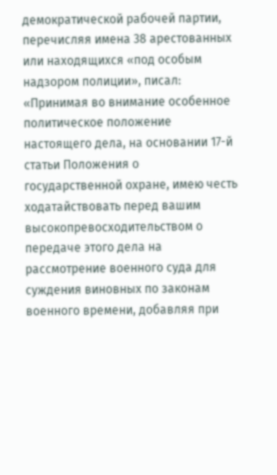демократической рабочей партии, перечисляя имена 38 арестованных или находящихся «под особым надзором полиции», писал: «Принимая во внимание особенное политическое положение настоящего дела, на основании 17-й статьи Положения о государственной охране, имею честь ходатайствовать перед вашим высокопревосходительством о передаче этого дела на рассмотрение военного суда для суждения виновных по законам военного времени, добавляя при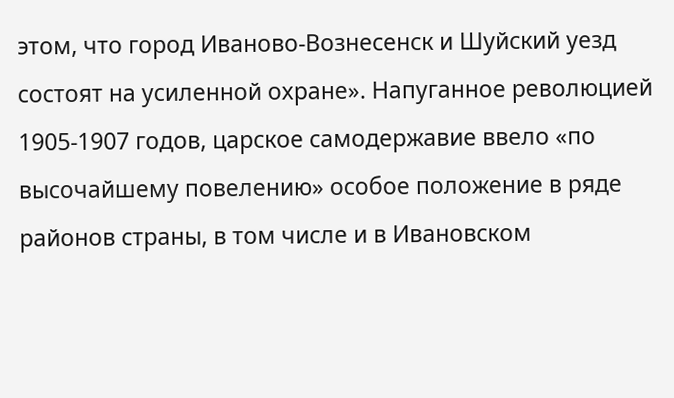этом, что город Иваново-Вознесенск и Шуйский уезд состоят на усиленной охране». Напуганное революцией 1905-1907 годов, царское самодержавие ввело «по высочайшему повелению» особое положение в ряде районов страны, в том числе и в Ивановском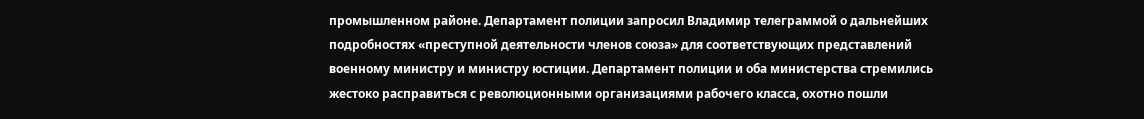промышленном районе. Департамент полиции запросил Владимир телеграммой о дальнейших подробностях «преступной деятельности членов союза» для соответствующих представлений военному министру и министру юстиции. Департамент полиции и оба министерства стремились жестоко расправиться с революционными организациями рабочего класса, охотно пошли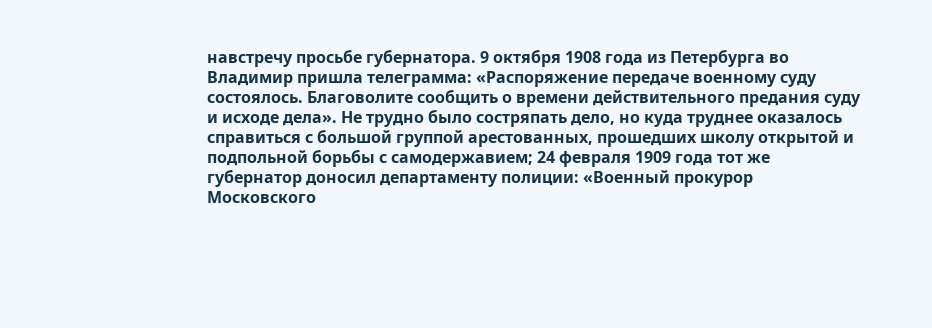навстречу просьбе губернатора. 9 октября 1908 года из Петербурга во Владимир пришла телеграмма: «Распоряжение передаче военному суду состоялось. Благоволите сообщить о времени действительного предания суду и исходе дела». Не трудно было состряпать дело, но куда труднее оказалось справиться с большой группой арестованных, прошедших школу открытой и подпольной борьбы с самодержавием; 24 февраля 1909 года тот же губернатор доносил департаменту полиции: «Военный прокурор Московского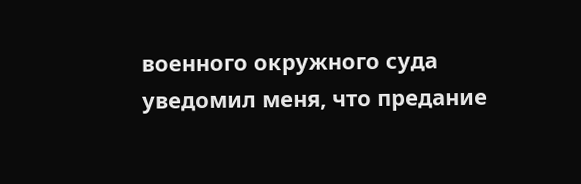военного окружного суда уведомил меня, что предание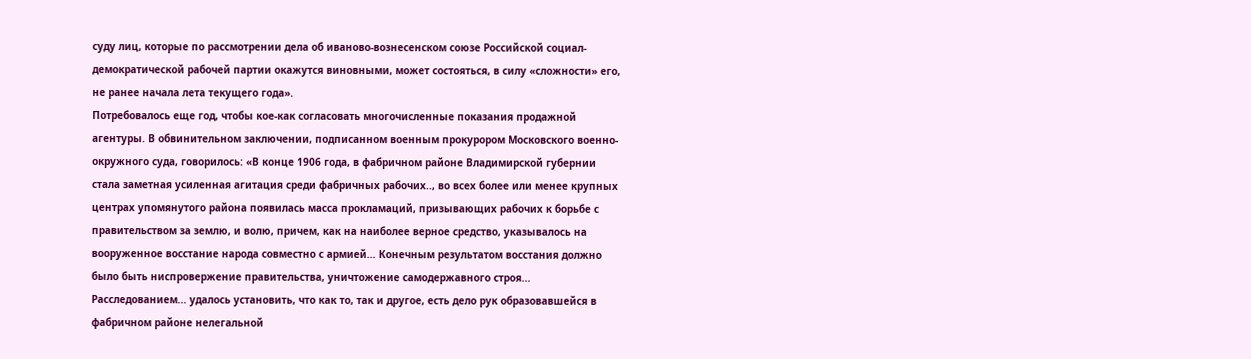суду лиц, которые по рассмотрении дела об иваново-вознесенском союзе Российской социал-демократической рабочей партии окажутся виновными, может состояться, в силу «сложности» его, не ранее начала лета текущего года».
Потребовалось еще год, чтобы кое-как согласовать многочисленные показания продажной агентуры. В обвинительном заключении, подписанном военным прокурором Московского военно-окружного суда, говорилось: «В конце 1906 года, в фабричном районе Владимирской губернии стала заметная усиленная агитация среди фабричных рабочих.., во всех более или менее крупных центрах упомянутого района появилась масса прокламаций, призывающих рабочих к борьбе с правительством за землю, и волю, причем, как на наиболее верное средство, указывалось на вооруженное восстание народа совместно с армией... Конечным результатом восстания должно было быть ниспровержение правительства, уничтожение самодержавного строя... Расследованием... удалось установить, что как то, так и другое, есть дело рук образовавшейся в фабричном районе нелегальной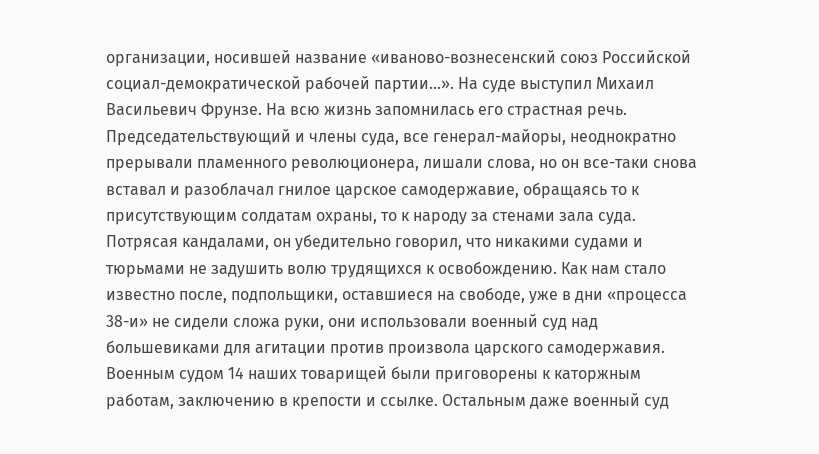организации, носившей название «иваново-вознесенский союз Российской социал-демократической рабочей партии...». На суде выступил Михаил Васильевич Фрунзе. На всю жизнь запомнилась его страстная речь. Председательствующий и члены суда, все генерал-майоры, неоднократно прерывали пламенного революционера, лишали слова, но он все-таки снова вставал и разоблачал гнилое царское самодержавие, обращаясь то к присутствующим солдатам охраны, то к народу за стенами зала суда. Потрясая кандалами, он убедительно говорил, что никакими судами и тюрьмами не задушить волю трудящихся к освобождению. Как нам стало известно после, подпольщики, оставшиеся на свободе, уже в дни «процесса 38-и» не сидели сложа руки, они использовали военный суд над большевиками для агитации против произвола царского самодержавия. Военным судом 14 наших товарищей были приговорены к каторжным работам, заключению в крепости и ссылке. Остальным даже военный суд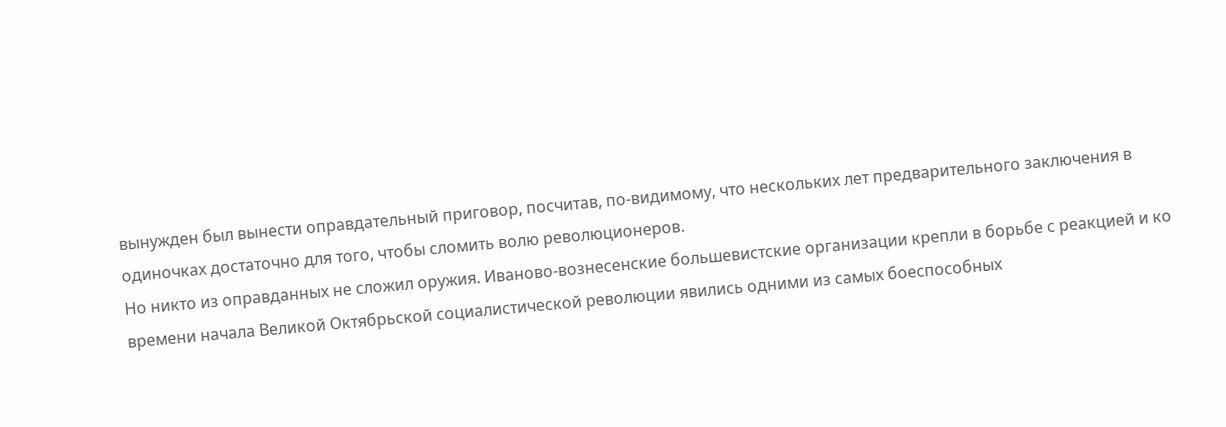вынужден был вынести оправдательный приговор, посчитав, по-видимому, что нескольких лет предварительного заключения в одиночках достаточно для того, чтобы сломить волю революционеров.
Но никто из оправданных не сложил оружия. Иваново-вознесенские большевистские организации крепли в борьбе с реакцией и ко времени начала Великой Октябрьской социалистической революции явились одними из самых боеспособных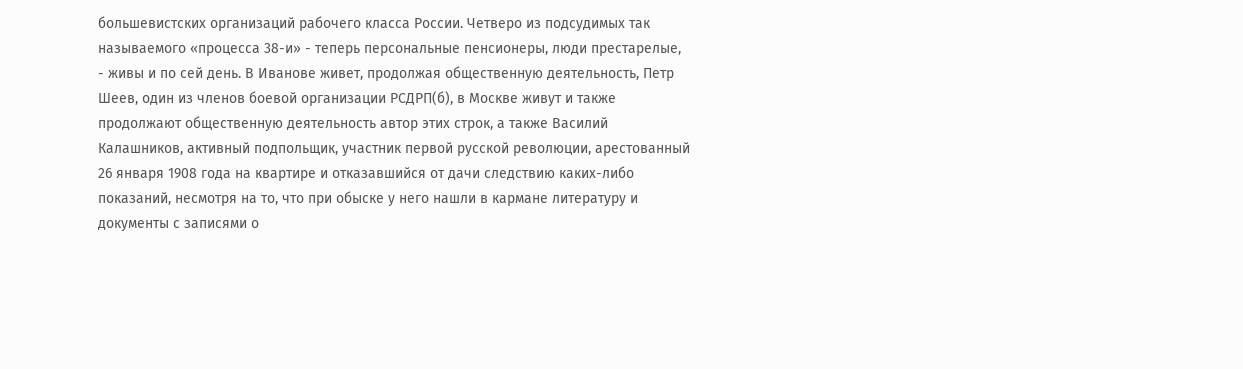большевистских организаций рабочего класса России. Четверо из подсудимых так называемого «процесса 38-и» - теперь персональные пенсионеры, люди престарелые, - живы и по сей день. В Иванове живет, продолжая общественную деятельность, Петр Шеев, один из членов боевой организации РСДРП(б), в Москве живут и также продолжают общественную деятельность автор этих строк, а также Василий Калашников, активный подпольщик, участник первой русской революции, арестованный 26 января 1908 года на квартире и отказавшийся от дачи следствию каких-либо показаний, несмотря на то, что при обыске у него нашли в кармане литературу и документы с записями о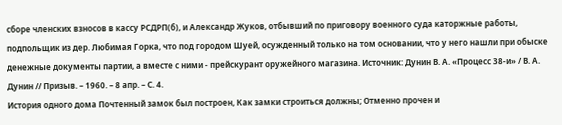сборе членских взносов в кассу РСДРП(б), и Александр Жуков, отбывший по приговору военного суда каторжные работы, подпольщик из дер. Любимая Горка, что под городом Шуей, осужденный только на том основании, что у него нашли при обыске денежные документы партии, а вместе с ними - прейскурант оружейного магазина. Источник: Дунин В. А. «Процесс 38-и» / В. А. Дунин // Призыв. – 1960. – 8 апр. – С. 4.
История одного дома Почтенный замок был построен, Как замки строиться должны; Отменно прочен и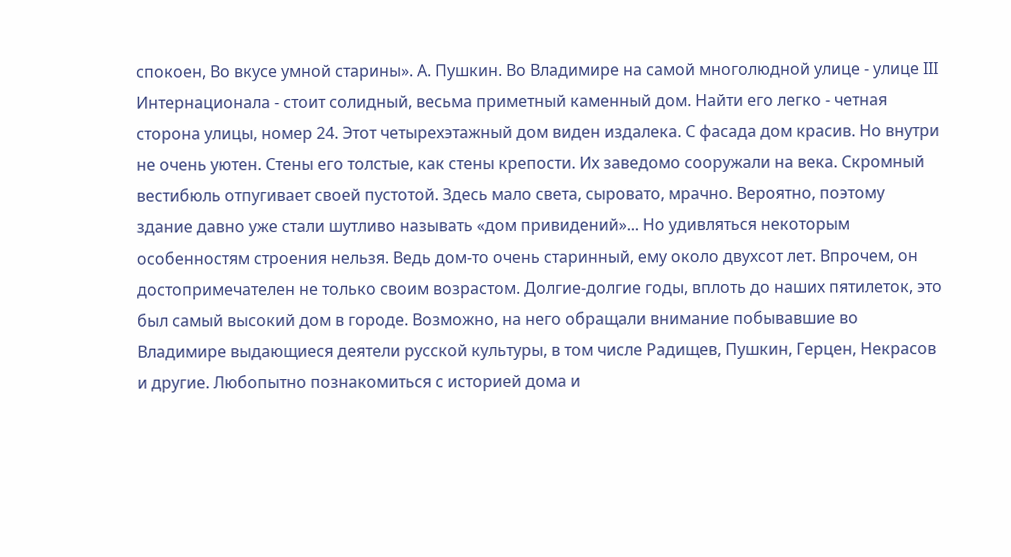спокоен, Во вкусе умной старины». А. Пушкин. Во Владимире на самой многолюдной улице - улице III Интернационала - стоит солидный, весьма приметный каменный дом. Найти его легко - четная сторона улицы, номер 24. Этот четырехэтажный дом виден издалека. С фасада дом красив. Но внутри не очень уютен. Стены его толстые, как стены крепости. Их заведомо сооружали на века. Скромный вестибюль отпугивает своей пустотой. Здесь мало света, сыровато, мрачно. Вероятно, поэтому здание давно уже стали шутливо называть «дом привидений»... Но удивляться некоторым особенностям строения нельзя. Ведь дом-то очень старинный, ему около двухсот лет. Впрочем, он достопримечателен не только своим возрастом. Долгие-долгие годы, вплоть до наших пятилеток, это был самый высокий дом в городе. Возможно, на него обращали внимание побывавшие во Владимире выдающиеся деятели русской культуры, в том числе Радищев, Пушкин, Герцен, Некрасов и другие. Любопытно познакомиться с историей дома и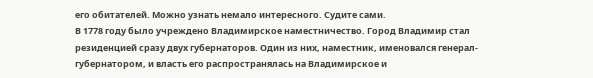его обитателей. Можно узнать немало интересного. Судите сами.
В 1778 году было учреждено Владимирское наместничество. Город Владимир стал резиденцией сразу двух губернаторов. Один из них, наместник, именовался генерал-губернатором, и власть его распространялась на Владимирское и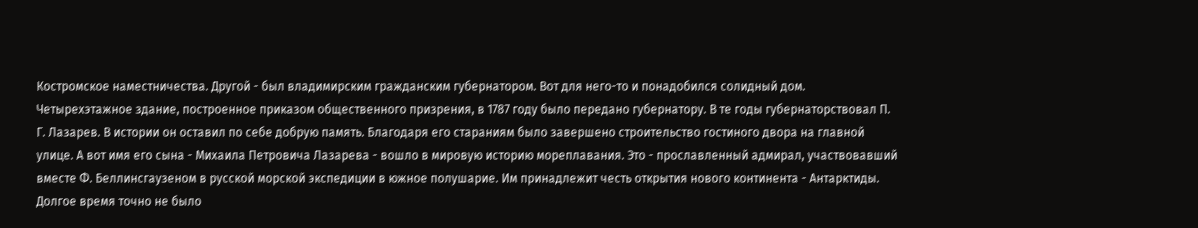Костромское наместничества. Другой - был владимирским гражданским губернатором. Вот для него-то и понадобился солидный дом. Четырехэтажное здание, построенное приказом общественного призрения, в 1787 году было передано губернатору. В те годы губернаторствовал П. Г. Лазарев. В истории он оставил по себе добрую память. Благодаря его стараниям было завершено строительство гостиного двора на главной улице. А вот имя его сына - Михаила Петровича Лазарева - вошло в мировую историю мореплавания. Это - прославленный адмирал, участвовавший вместе Ф. Беллинсгаузеном в русской морской экспедиции в южное полушарие. Им принадлежит честь открытия нового континента - Антарктиды. Долгое время точно не было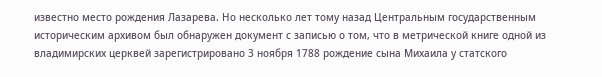известно место рождения Лазарева. Но несколько лет тому назад Центральным государственным историческим архивом был обнаружен документ с записью о том, что в метрической книге одной из владимирских церквей зарегистрировано 3 ноября 1788 рождение сына Михаила у статского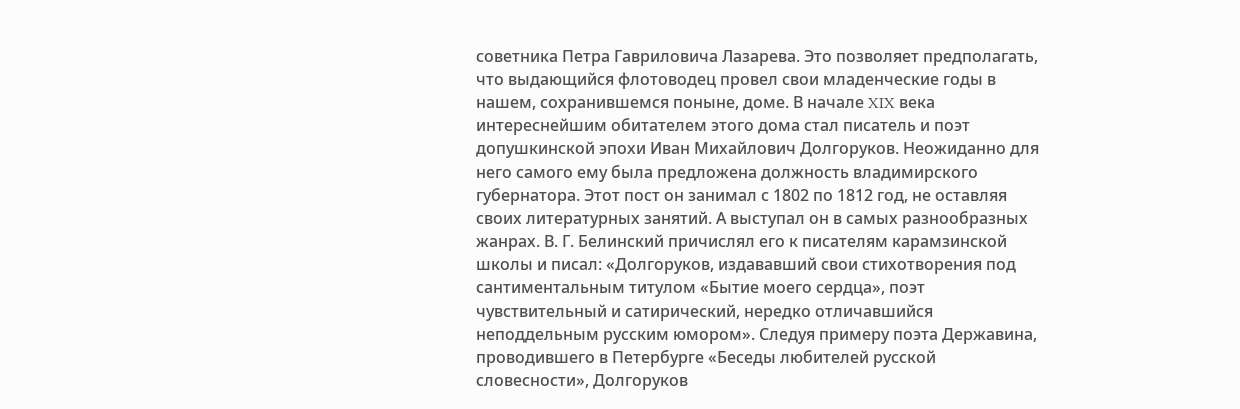советника Петра Гавриловича Лазарева. Это позволяет предполагать, что выдающийся флотоводец провел свои младенческие годы в нашем, сохранившемся поныне, доме. В начале XIX века интереснейшим обитателем этого дома стал писатель и поэт допушкинской эпохи Иван Михайлович Долгоруков. Неожиданно для него самого ему была предложена должность владимирского губернатора. Этот пост он занимал с 1802 по 1812 год, не оставляя своих литературных занятий. А выступал он в самых разнообразных жанрах. В. Г. Белинский причислял его к писателям карамзинской школы и писал: «Долгоруков, издававший свои стихотворения под сантиментальным титулом «Бытие моего сердца», поэт чувствительный и сатирический, нередко отличавшийся неподдельным русским юмором». Следуя примеру поэта Державина, проводившего в Петербурге «Беседы любителей русской словесности», Долгоруков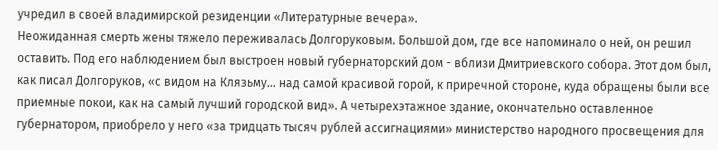учредил в своей владимирской резиденции «Литературные вечера».
Неожиданная смерть жены тяжело переживалась Долгоруковым. Большой дом, где все напоминало о ней, он решил оставить. Под его наблюдением был выстроен новый губернаторский дом - вблизи Дмитриевского собора. Этот дом был, как писал Долгоруков, «с видом на Клязьму... над самой красивой горой, к приречной стороне, куда обращены были все приемные покои, как на самый лучший городской вид». А четырехэтажное здание, окончательно оставленное губернатором, приобрело у него «за тридцать тысяч рублей ассигнациями» министерство народного просвещения для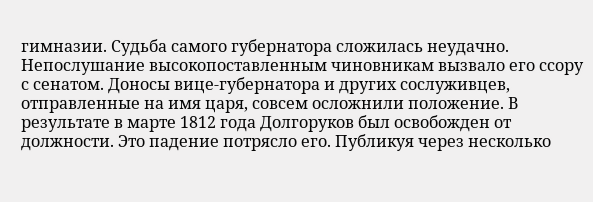гимназии. Судьба самого губернатора сложилась неудачно. Непослушание высокопоставленным чиновникам вызвало его ссору с сенатом. Доносы вице-губернатора и других сослуживцев, отправленные на имя царя, совсем осложнили положение. В результате в марте 1812 года Долгоруков был освобожден от должности. Это падение потрясло его. Публикуя через несколько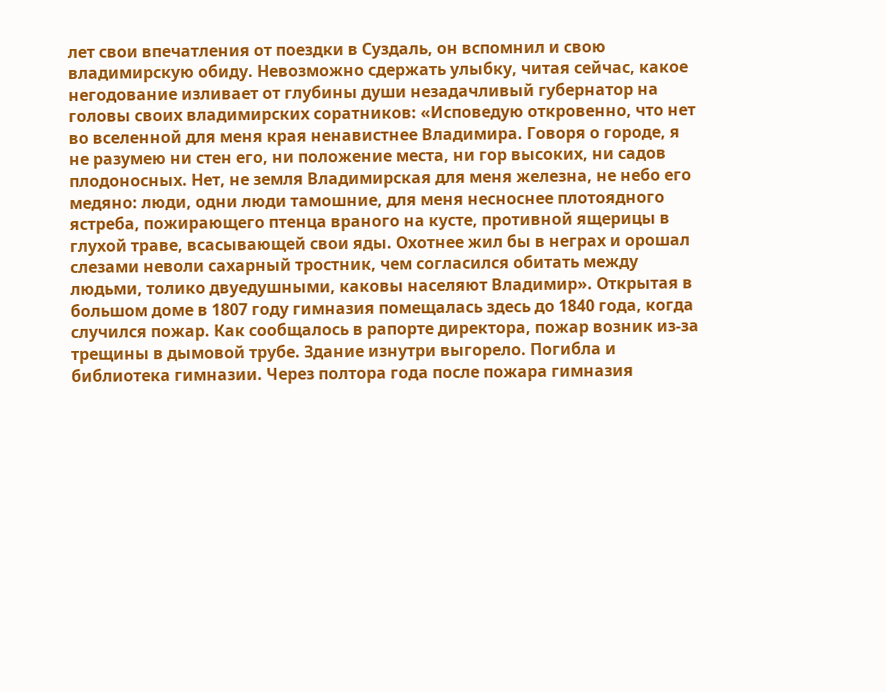лет свои впечатления от поездки в Суздаль, он вспомнил и свою владимирскую обиду. Невозможно сдержать улыбку, читая сейчас, какое негодование изливает от глубины души незадачливый губернатор на головы своих владимирских соратников: «Исповедую откровенно, что нет во вселенной для меня края ненавистнее Владимира. Говоря о городе, я не разумею ни стен его, ни положение места, ни гор высоких, ни садов плодоносных. Нет, не земля Владимирская для меня железна, не небо его медяно: люди, одни люди тамошние, для меня несноснее плотоядного ястреба, пожирающего птенца враного на кусте, противной ящерицы в глухой траве, всасывающей свои яды. Охотнее жил бы в неграх и орошал слезами неволи сахарный тростник, чем согласился обитать между людьми, толико двуедушными, каковы населяют Владимир». Открытая в большом доме в 1807 году гимназия помещалась здесь до 1840 года, когда случился пожар. Как сообщалось в рапорте директора, пожар возник из-за трещины в дымовой трубе. Здание изнутри выгорело. Погибла и библиотека гимназии. Через полтора года после пожара гимназия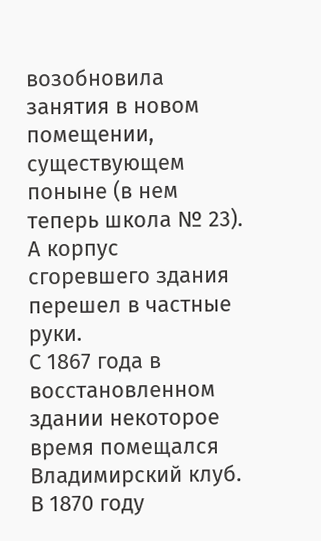возобновила занятия в новом помещении, существующем поныне (в нем теперь школа № 23). А корпус сгоревшего здания перешел в частные руки.
С 1867 года в восстановленном здании некоторое время помещался Владимирский клуб. В 1870 году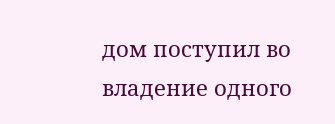дом поступил во владение одного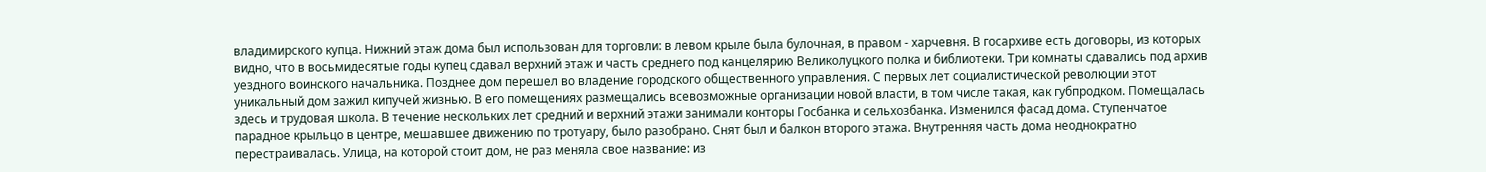владимирского купца. Нижний этаж дома был использован для торговли: в левом крыле была булочная, в правом - харчевня. В госархиве есть договоры, из которых видно, что в восьмидесятые годы купец сдавал верхний этаж и часть среднего под канцелярию Великолуцкого полка и библиотеки. Три комнаты сдавались под архив уездного воинского начальника. Позднее дом перешел во владение городского общественного управления. С первых лет социалистической революции этот уникальный дом зажил кипучей жизнью. В его помещениях размещались всевозможные организации новой власти, в том числе такая, как губпродком. Помещалась здесь и трудовая школа. В течение нескольких лет средний и верхний этажи занимали конторы Госбанка и сельхозбанка. Изменился фасад дома. Ступенчатое парадное крыльцо в центре, мешавшее движению по тротуару, было разобрано. Снят был и балкон второго этажа. Внутренняя часть дома неоднократно перестраивалась. Улица, на которой стоит дом, не раз меняла свое название: из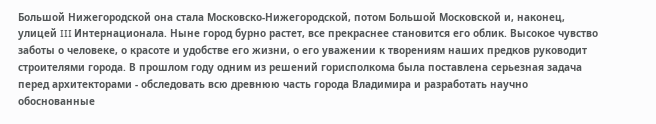Большой Нижегородской она стала Московско-Нижегородской, потом Большой Московской и, наконец, улицей III Интернационала. Ныне город бурно растет, все прекраснее становится его облик. Высокое чувство заботы о человеке, о красоте и удобстве его жизни, о его уважении к творениям наших предков руководит строителями города. В прошлом году одним из решений горисполкома была поставлена серьезная задача перед архитекторами - обследовать всю древнюю часть города Владимира и разработать научно обоснованные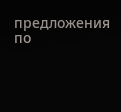предложения по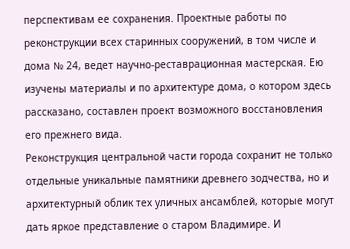перспективам ее сохранения. Проектные работы по реконструкции всех старинных сооружений, в том числе и дома № 24, ведет научно-реставрационная мастерская. Ею изучены материалы и по архитектуре дома, о котором здесь рассказано, составлен проект возможного восстановления его прежнего вида.
Реконструкция центральной части города сохранит не только отдельные уникальные памятники древнего зодчества, но и архитектурный облик тех уличных ансамблей, которые могут дать яркое представление о старом Владимире. И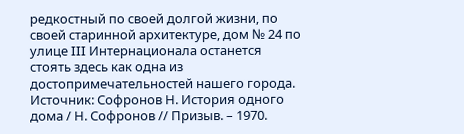редкостный по своей долгой жизни, по своей старинной архитектуре, дом № 24 по улице III Интернационала останется стоять здесь как одна из достопримечательностей нашего города. Источник: Софронов Н. История одного дома / Н. Софронов // Призыв. – 1970.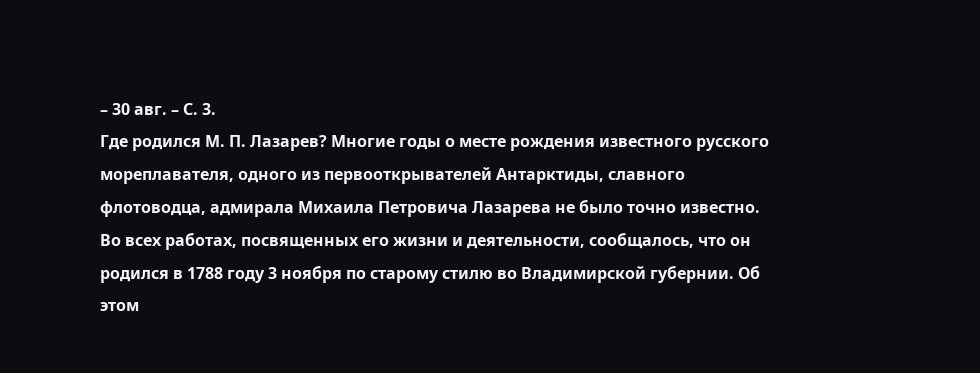– 30 авг. – С. 3.
Где родился М. П. Лазарев? Многие годы о месте рождения известного русского мореплавателя, одного из первооткрывателей Антарктиды, славного флотоводца, адмирала Михаила Петровича Лазарева не было точно известно. Во всех работах, посвященных его жизни и деятельности, сообщалось, что он родился в 1788 году 3 ноября по старому стилю во Владимирской губернии. Об этом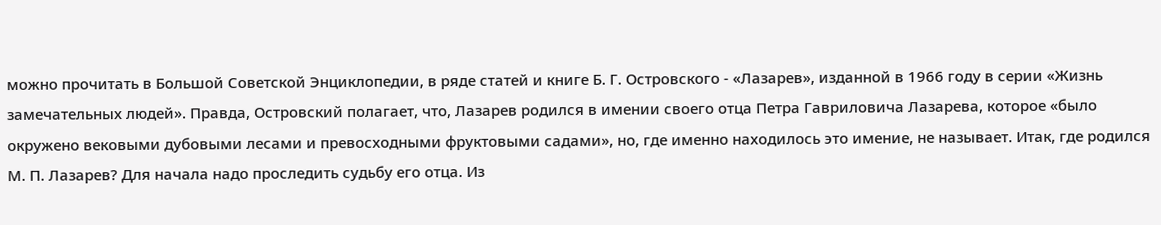можно прочитать в Большой Советской Энциклопедии, в ряде статей и книге Б. Г. Островского - «Лазарев», изданной в 1966 году в серии «Жизнь замечательных людей». Правда, Островский полагает, что, Лазарев родился в имении своего отца Петра Гавриловича Лазарева, которое «было окружено вековыми дубовыми лесами и превосходными фруктовыми садами», но, где именно находилось это имение, не называет. Итак, где родился М. П. Лазарев? Для начала надо проследить судьбу его отца. Из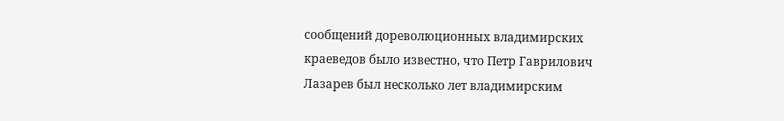сообщений дореволюционных владимирских краеведов было известно, что Петр Гаврилович Лазарев был несколько лет владимирским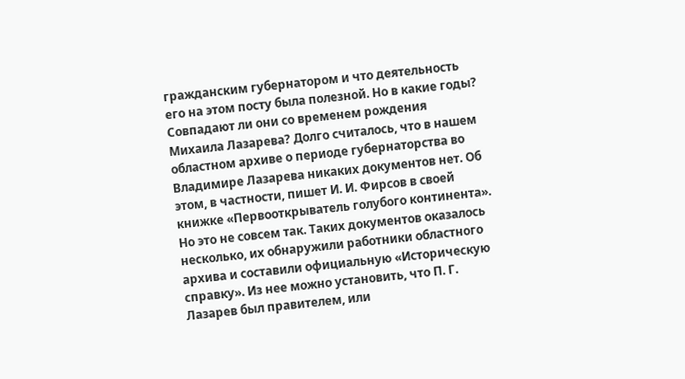гражданским губернатором и что деятельность его на этом посту была полезной. Но в какие годы? Совпадают ли они со временем рождения Михаила Лазарева? Долго считалось, что в нашем областном архиве о периоде губернаторства во Владимире Лазарева никаких документов нет. Об этом, в частности, пишет И. И. Фирсов в своей книжке «Первооткрыватель голубого континента». Но это не совсем так. Таких документов оказалось несколько, их обнаружили работники областного архива и составили официальную «Историческую справку». Из нее можно установить, что П. Г. Лазарев был правителем, или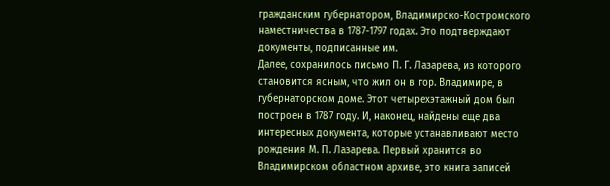гражданским губернатором, Владимирско-Костромского наместничества в 1787-1797 годах. Это подтверждают документы, подписанные им.
Далее, сохранилось письмо П. Г. Лазарева, из которого становится ясным, что жил он в гор. Владимире, в губернаторском доме. Этот четырехэтажный дом был построен в 1787 году. И, наконец, найдены еще два интересных документа, которые устанавливают место рождения М. П. Лазарева. Первый хранится во Владимирском областном архиве, это книга записей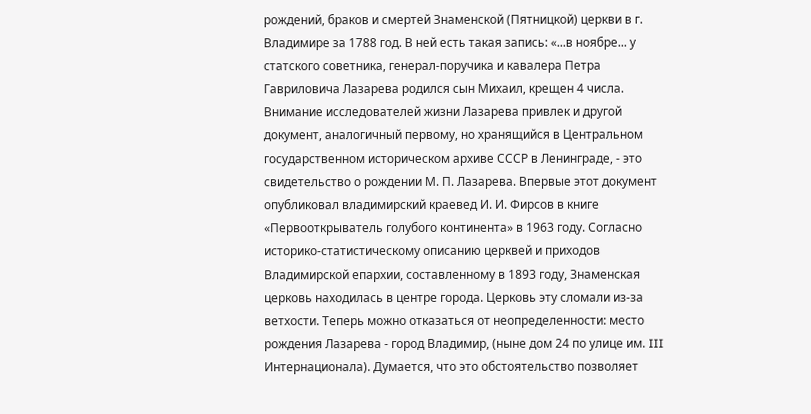рождений, браков и смертей Знаменской (Пятницкой) церкви в г. Владимире за 1788 год. В ней есть такая запись: «...в ноябре... у статского советника, генерал-поручика и кавалера Петра Гавриловича Лазарева родился сын Михаил, крещен 4 числа. Внимание исследователей жизни Лазарева привлек и другой документ, аналогичный первому, но хранящийся в Центральном государственном историческом архиве СССР в Ленинграде, - это свидетельство о рождении М. П. Лазарева. Впервые этот документ опубликовал владимирский краевед И. И. Фирсов в книге «Первооткрыватель голубого континента» в 1963 году. Согласно историко-статистическому описанию церквей и приходов Владимирской епархии, составленному в 1893 году, Знаменская церковь находилась в центре города. Церковь эту сломали из-за ветхости. Теперь можно отказаться от неопределенности: место рождения Лазарева - город Владимир, (ныне дом 24 по улице им. III Интернационала). Думается, что это обстоятельство позволяет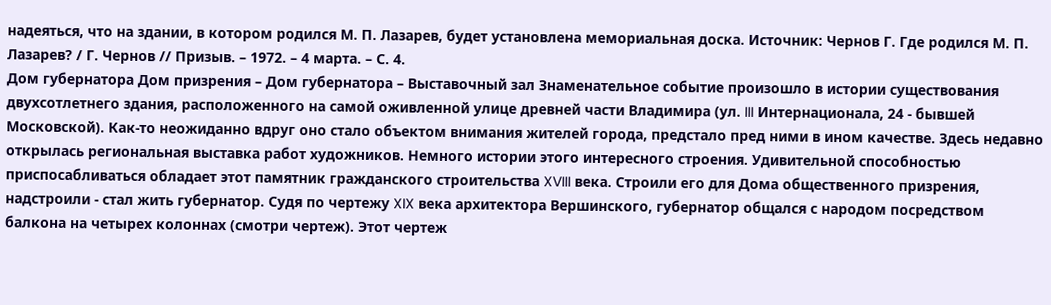надеяться, что на здании, в котором родился М. П. Лазарев, будет установлена мемориальная доска. Источник: Чернов Г. Где родился М. П. Лазарев? / Г. Чернов // Призыв. – 1972. – 4 марта. – С. 4.
Дом губернатора Дом призрения – Дом губернатора – Выставочный зал Знаменательное событие произошло в истории существования двухсотлетнего здания, расположенного на самой оживленной улице древней части Владимира (ул. III Интернационала, 24 - бывшей Московской). Как-то неожиданно вдруг оно стало объектом внимания жителей города, предстало пред ними в ином качестве. Здесь недавно открылась региональная выставка работ художников. Немного истории этого интересного строения. Удивительной способностью приспосабливаться обладает этот памятник гражданского строительства XVIII века. Строили его для Дома общественного призрения, надстроили - стал жить губернатор. Судя по чертежу XIX века архитектора Вершинского, губернатор общался с народом посредством балкона на четырех колоннах (смотри чертеж). Этот чертеж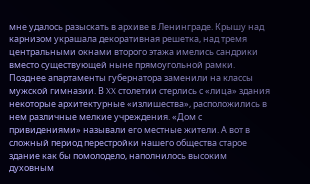мне удалось разыскать в архиве в Ленинграде. Крышу над карнизом украшала декоративная решетка, над тремя центральными окнами второго этажа имелись сандрики вместо существующей ныне прямоугольной рамки. Позднее апартаменты губернатора заменили на классы мужской гимназии. В XX столетии стерлись с «лица» здания некоторые архитектурные «излишества», расположились в нем различные мелкие учреждения. «Дом с привидениями» называли его местные жители. А вот в сложный период перестройки нашего общества старое здание как бы помолодело, наполнилось высоким духовным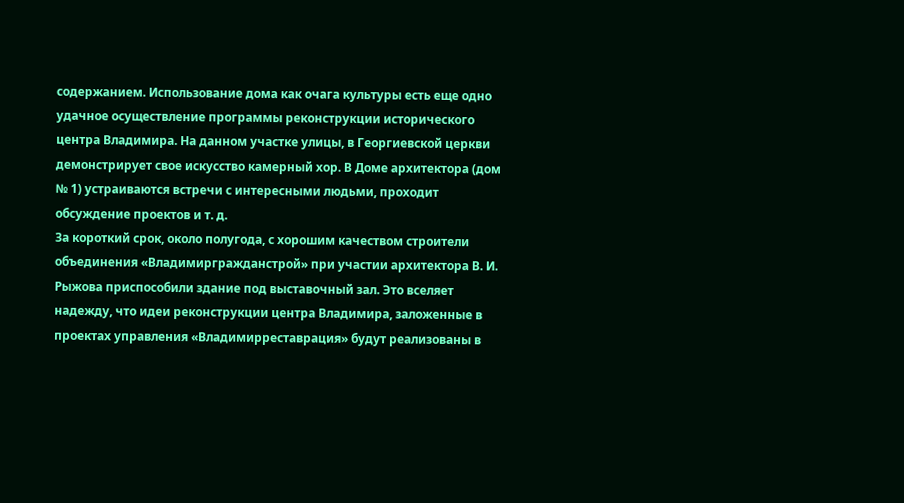содержанием. Использование дома как очага культуры есть еще одно удачное осуществление программы реконструкции исторического центра Владимира. На данном участке улицы, в Георгиевской церкви демонстрирует свое искусство камерный хор. В Доме архитектора (дом № 1) устраиваются встречи с интересными людьми, проходит обсуждение проектов и т. д.
За короткий срок, около полугода, с хорошим качеством строители объединения «Владимиргражданстрой» при участии архитектора В. И. Рыжова приспособили здание под выставочный зал. Это вселяет надежду, что идеи реконструкции центра Владимира, заложенные в проектах управления «Владимирреставрация» будут реализованы в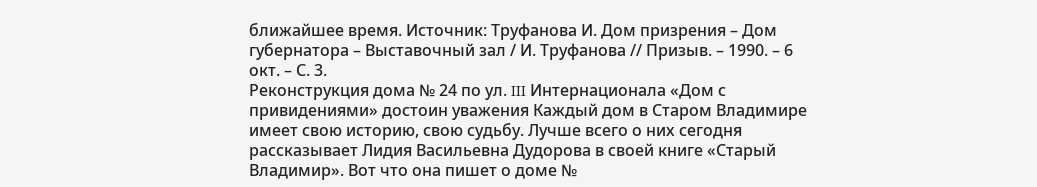ближайшее время. Источник: Труфанова И. Дом призрения – Дом губернатора – Выставочный зал / И. Труфанова // Призыв. – 1990. – 6 окт. – С. 3.
Реконструкция дома № 24 по ул. III Интернационала «Дом с привидениями» достоин уважения Каждый дом в Старом Владимире имеет свою историю, свою судьбу. Лучше всего о них сегодня рассказывает Лидия Васильевна Дудорова в своей книге «Старый Владимир». Вот что она пишет о доме №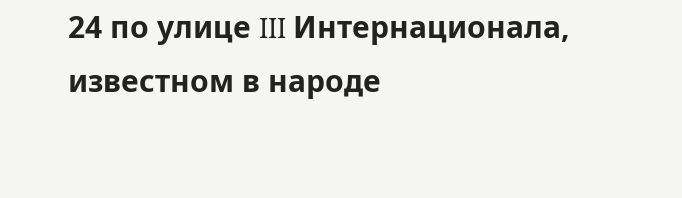24 по улице III Интернационала, известном в народе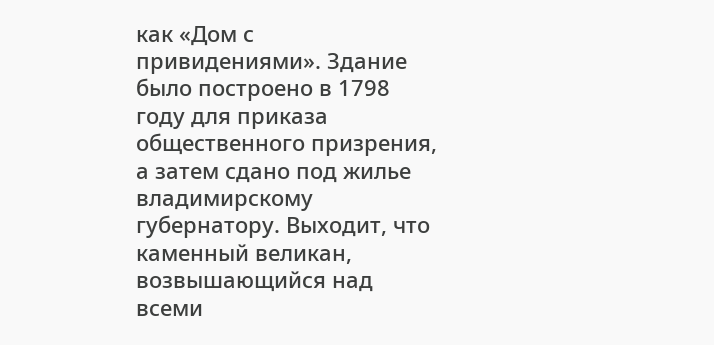как «Дом с привидениями». Здание было построено в 1798 году для приказа общественного призрения, а затем сдано под жилье владимирскому губернатору. Выходит, что каменный великан, возвышающийся над всеми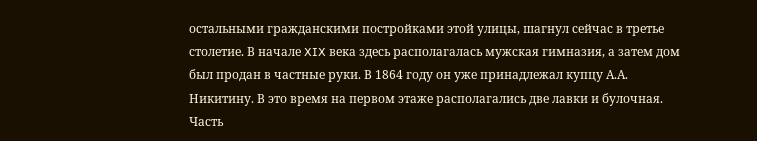остальными гражданскими постройками этой улицы, шагнул сейчас в третье столетие. В начале XIX века здесь располагалась мужская гимназия, а затем дом был продан в частные руки. В 1864 году он уже принадлежал купцу А.А. Никитину. В это время на первом этаже располагались две лавки и булочная. Часть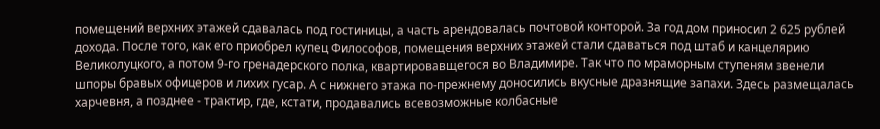помещений верхних этажей сдавалась под гостиницы, а часть арендовалась почтовой конторой. За год дом приносил 2 625 рублей дохода. После того, как его приобрел купец Философов, помещения верхних этажей стали сдаваться под штаб и канцелярию Великолуцкого, а потом 9-го гренадерского полка, квартировавщегося во Владимире. Так что по мраморным ступеням звенели шпоры бравых офицеров и лихих гусар. А с нижнего этажа по-прежнему доносились вкусные дразнящие запахи. Здесь размещалась харчевня, а позднее - трактир, где, кстати, продавались всевозможные колбасные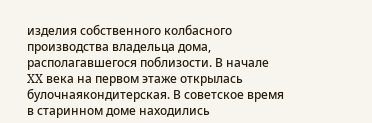изделия собственного колбасного производства владельца дома, располагавшегося поблизости. В начале XX века на первом этаже открылась булочнаякондитерская. В советское время в старинном доме находились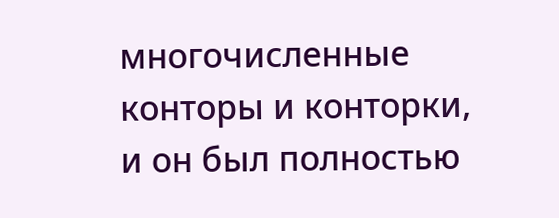многочисленные конторы и конторки, и он был полностью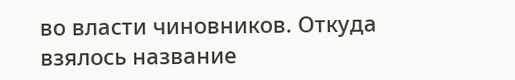во власти чиновников. Откуда взялось название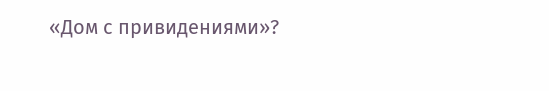«Дом с привидениями»?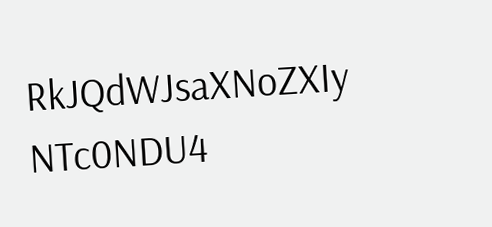RkJQdWJsaXNoZXIy NTc0NDU4